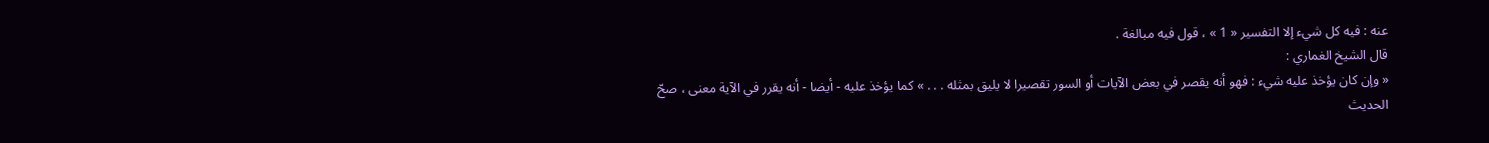عنه : فيه كل شيء إلا التفسير « 1 » ، قول فيه مبالغة .
قال الشيخ الغماري :
« وإن كان يؤخذ عليه شيء : فهو أنه يقصر في بعض الآيات أو السور تقصيرا لا يليق بمثله . . . » كما يؤخذ عليه - أيضا - أنه يقرر في الآية معنى ، صحّ الحديث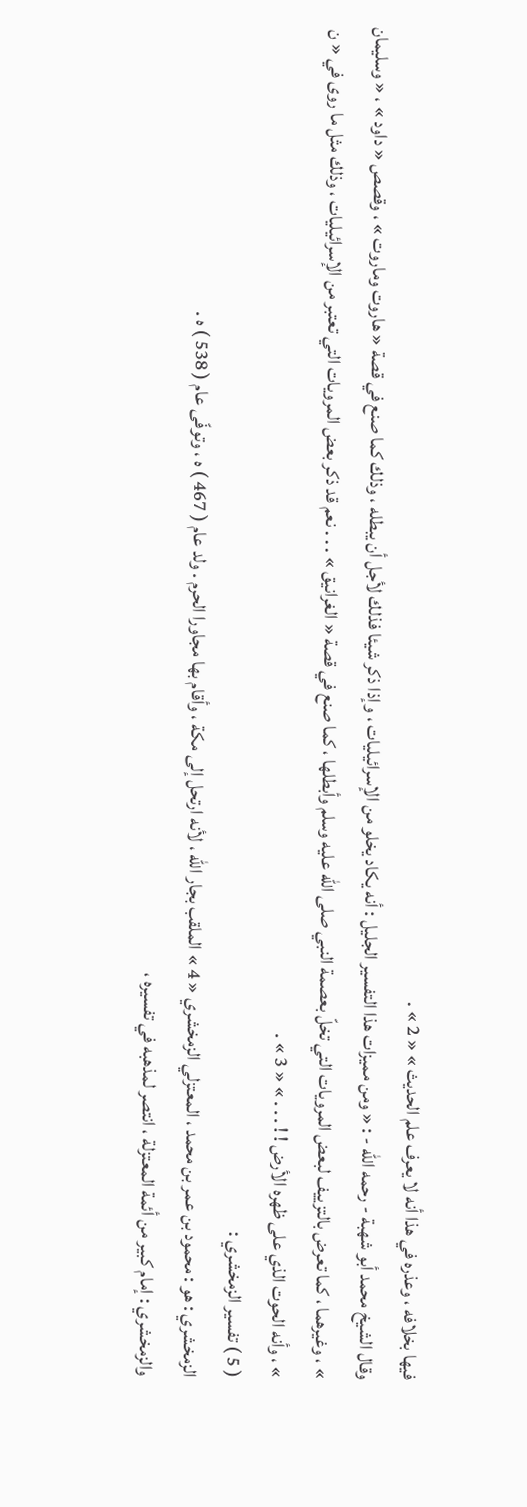فيها بخلافه ، وعذره في هذا أنه لا يعرف علم الحديث » « 2 » .
وقال الشيخ محمد أبو شهبة - رحمه اللّه - : « ومن مميزات هذا التفسير الجليل : أنه يكاد يخلو من الإسرائيليات ، وإذا ذكر شيئا فذلك لأجل أن يبطله ، وذلك كما صنع في قصة « هاروت وماروت » ، وقصص « داود » ، « وسليمان » ، وغيرهما ، كما تعرض بالتزييف لبعض المرويات التي تخلّ بعصمة النبي صلى اللّه عليه وسلم وأبطلها ، كما صنع في قصة « الغرانيق » . . . نعم قد ذكر بعض المرويات التي تعتبر من الإسرائيليات ، وذلك مثل ما روى في « ن » ، وأنه الحوت الذي على ظهره الأرض ! ! . . . » « 3 » .
( 5 ) تفسير الزمخشري :
الزمخشري : هو : محمود بن عمر بن محمد ، المعتزلي الزمخشري « 4 » الملقب بجار اللّه ، لأنه ارتحل إلى مكة ، وأقام بها مجاورا الحرم . ولد عام ( 467 ) ه ، وتوفّى عام ( 538 ) ه .
والزمخشري : إمام كبير من أئمة المعتزلة ، انتصر لمذهبه في تفسيره ،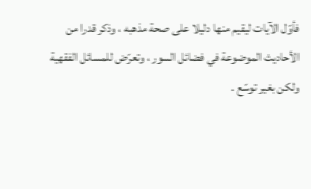فأوّل الآيات ليقيم منها دليلا على صحة مذهبه ، وذكر قدرا من الأحاديث الموضوعة في فضائل السور ، وتعرّض للمسائل الفقهية ولكن بغير توسّع .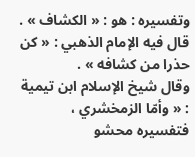وتفسيره : هو : « الكشاف » . قال فيه الإمام الذهبي : « كن حذرا من كشافه » .
وقال شيخ الإسلام ابن تيمية : « وأمّا الزمخشري ، فتفسيره محشو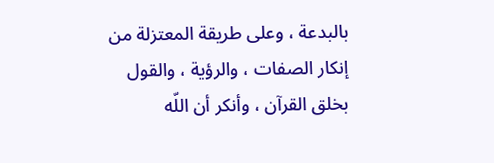بالبدعة ، وعلى طريقة المعتزلة من إنكار الصفات ، والرؤية ، والقول بخلق القرآن ، وأنكر أن اللّه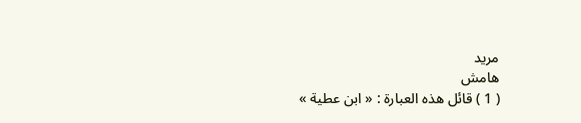مريد
هامش
( 1 ) قائل هذه العبارة : « ابن عطية »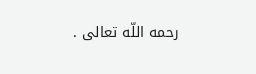رحمه اللّه تعالى .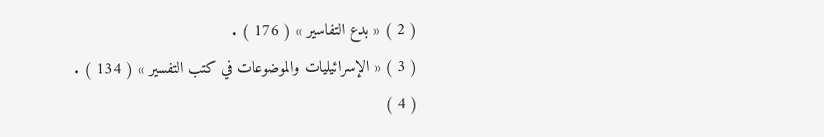( 2 ) « بدع التفاسير » ( 176 ) .
( 3 ) « الإسرائيليات والموضوعات في كتب التفسير » ( 134 ) .
( 4 )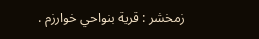زمخشر : قرية بنواحي خوارزم .